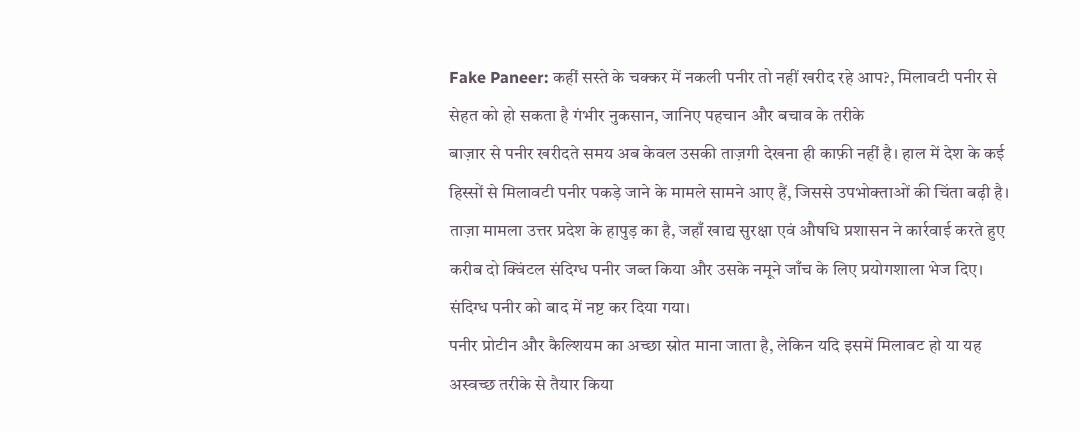Fake Paneer: कहीं सस्ते के चक्कर में नकली पनीर तो नहीं खरीद रहे आप?, मिलावटी पनीर से सेहत को हो सकता है गंभीर नुकसान, जानिए पहचान और बचाव के तरीके
बाज़ार से पनीर खरीदते समय अब केवल उसकी ताज़गी देखना ही काफ़ी नहीं है। हाल में देश के कई हिस्सों से मिलावटी पनीर पकड़े जाने के मामले सामने आए हैं, जिससे उपभोक्ताओं की चिंता बढ़ी है। ताज़ा मामला उत्तर प्रदेश के हापुड़ का है, जहाँ खाद्य सुरक्षा एवं औषधि प्रशासन ने कार्रवाई करते हुए करीब दो क्विंटल संदिग्ध पनीर जब्त किया और उसके नमूने जाँच के लिए प्रयोगशाला भेज दिए। संदिग्ध पनीर को बाद में नष्ट कर दिया गया।
पनीर प्रोटीन और कैल्शियम का अच्छा स्रोत माना जाता है, लेकिन यदि इसमें मिलावट हो या यह अस्वच्छ तरीके से तैयार किया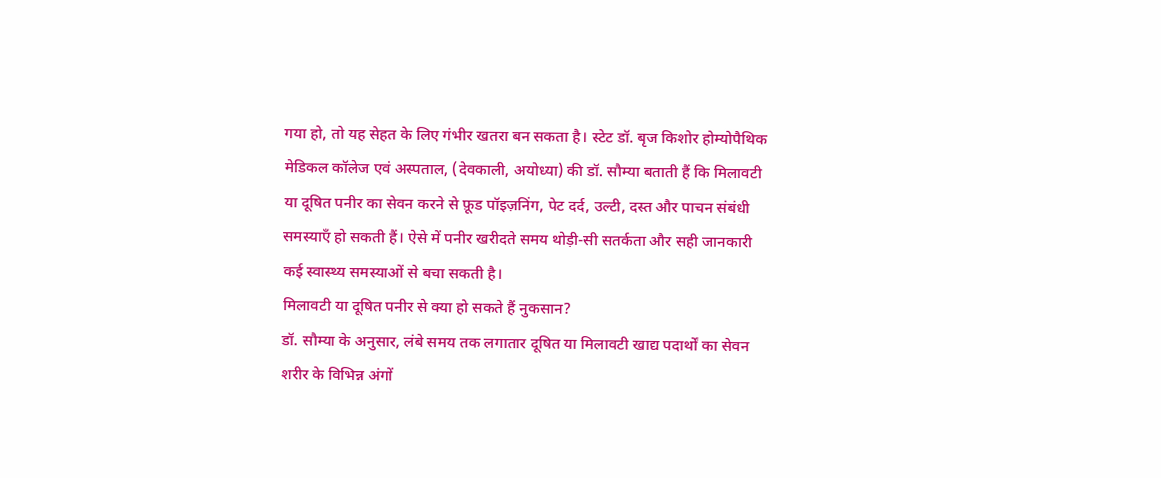गया हो, तो यह सेहत के लिए गंभीर खतरा बन सकता है। स्टेट डॉ. बृज किशोर होम्योपैथिक मेडिकल कॉलेज एवं अस्पताल, (देवकाली, अयोध्या) की डॉ. सौम्या बताती हैं कि मिलावटी या दूषित पनीर का सेवन करने से फ़ूड पॉइज़निंग, पेट दर्द, उल्टी, दस्त और पाचन संबंधी समस्याएँ हो सकती हैं। ऐसे में पनीर खरीदते समय थोड़ी-सी सतर्कता और सही जानकारी कई स्वास्थ्य समस्याओं से बचा सकती है।
मिलावटी या दूषित पनीर से क्या हो सकते हैं नुकसान?
डॉ. सौम्या के अनुसार, लंबे समय तक लगातार दूषित या मिलावटी खाद्य पदार्थों का सेवन शरीर के विभिन्न अंगों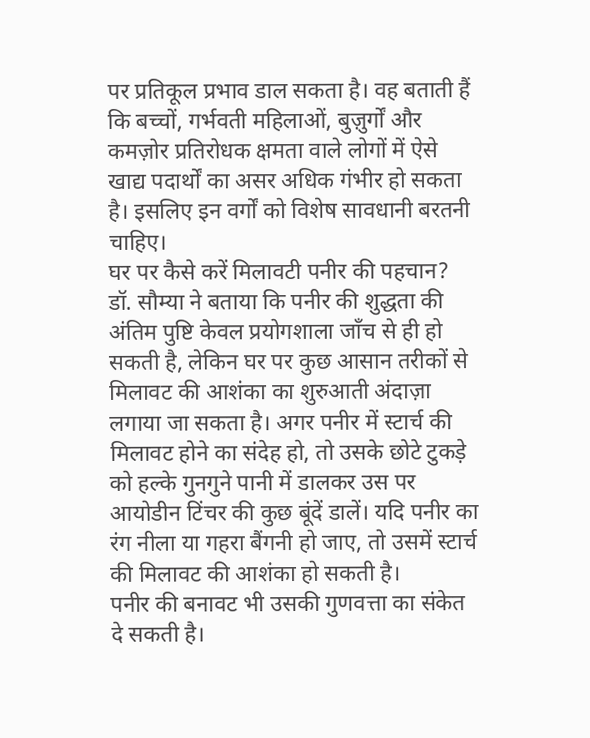पर प्रतिकूल प्रभाव डाल सकता है। वह बताती हैं कि बच्चों, गर्भवती महिलाओं, बुज़ुर्गों और कमज़ोर प्रतिरोधक क्षमता वाले लोगों में ऐसे खाद्य पदार्थों का असर अधिक गंभीर हो सकता है। इसलिए इन वर्गों को विशेष सावधानी बरतनी चाहिए।
घर पर कैसे करें मिलावटी पनीर की पहचान?
डॉ. सौम्या ने बताया कि पनीर की शुद्धता की अंतिम पुष्टि केवल प्रयोगशाला जाँच से ही हो सकती है, लेकिन घर पर कुछ आसान तरीकों से मिलावट की आशंका का शुरुआती अंदाज़ा लगाया जा सकता है। अगर पनीर में स्टार्च की मिलावट होने का संदेह हो, तो उसके छोटे टुकड़े को हल्के गुनगुने पानी में डालकर उस पर आयोडीन टिंचर की कुछ बूंदें डालें। यदि पनीर का रंग नीला या गहरा बैंगनी हो जाए, तो उसमें स्टार्च की मिलावट की आशंका हो सकती है।
पनीर की बनावट भी उसकी गुणवत्ता का संकेत दे सकती है।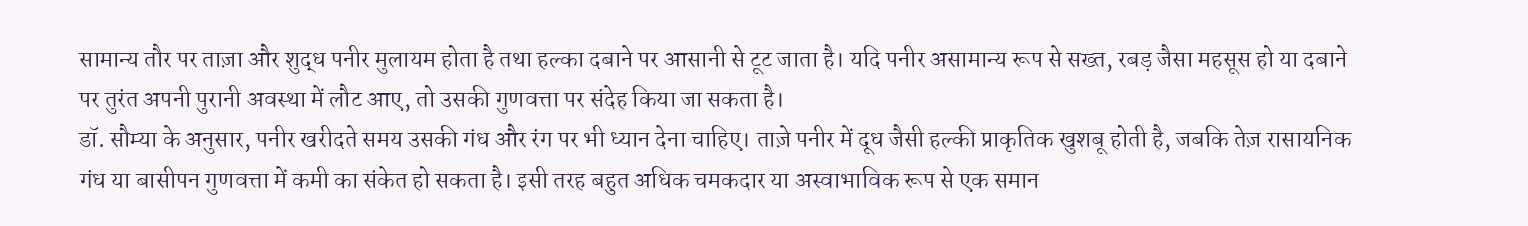सामान्य तौर पर ताज़ा और शुद्ध पनीर मुलायम होता है तथा हल्का दबाने पर आसानी से टूट जाता है। यदि पनीर असामान्य रूप से सख्त, रबड़ जैसा महसूस हो या दबाने पर तुरंत अपनी पुरानी अवस्था में लौट आए, तो उसकी गुणवत्ता पर संदेह किया जा सकता है।
डॉ. सौम्या के अनुसार, पनीर खरीदते समय उसकी गंध और रंग पर भी ध्यान देना चाहिए। ताज़े पनीर में दूध जैसी हल्की प्राकृतिक खुशबू होती है, जबकि तेज़ रासायनिक गंध या बासीपन गुणवत्ता में कमी का संकेत हो सकता है। इसी तरह बहुत अधिक चमकदार या अस्वाभाविक रूप से एक समान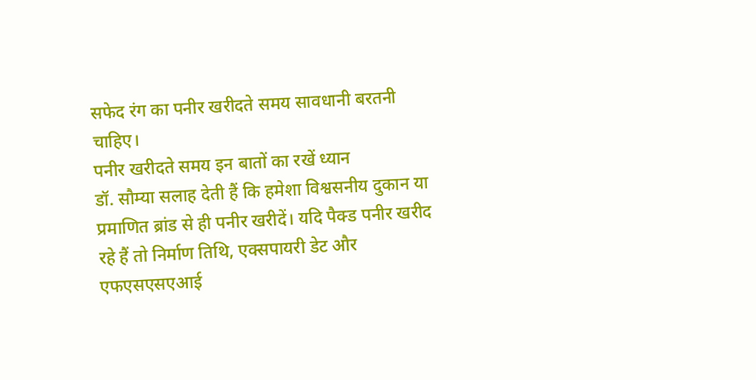सफेद रंग का पनीर खरीदते समय सावधानी बरतनी चाहिए।
पनीर खरीदते समय इन बातों का रखें ध्यान
डॉ. सौम्या सलाह देती हैं कि हमेशा विश्वसनीय दुकान या प्रमाणित ब्रांड से ही पनीर खरीदें। यदि पैक्ड पनीर खरीद रहे हैं तो निर्माण तिथि, एक्सपायरी डेट और एफएसएसएआई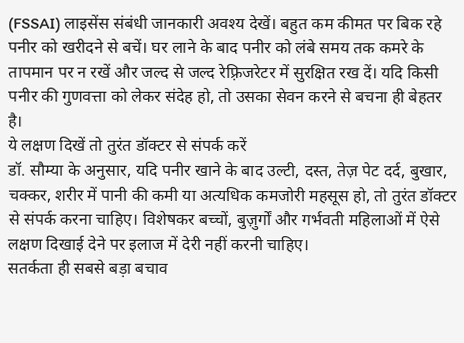(FSSAI) लाइसेंस संबंधी जानकारी अवश्य देखें। बहुत कम कीमत पर बिक रहे पनीर को खरीदने से बचें। घर लाने के बाद पनीर को लंबे समय तक कमरे के तापमान पर न रखें और जल्द से जल्द रेफ़्रिजरेटर में सुरक्षित रख दें। यदि किसी पनीर की गुणवत्ता को लेकर संदेह हो, तो उसका सेवन करने से बचना ही बेहतर है।
ये लक्षण दिखें तो तुरंत डॉक्टर से संपर्क करें
डॉ. सौम्या के अनुसार, यदि पनीर खाने के बाद उल्टी, दस्त, तेज़ पेट दर्द, बुखार, चक्कर, शरीर में पानी की कमी या अत्यधिक कमजोरी महसूस हो, तो तुरंत डॉक्टर से संपर्क करना चाहिए। विशेषकर बच्चों, बुज़ुर्गों और गर्भवती महिलाओं में ऐसे लक्षण दिखाई देने पर इलाज में देरी नहीं करनी चाहिए।
सतर्कता ही सबसे बड़ा बचाव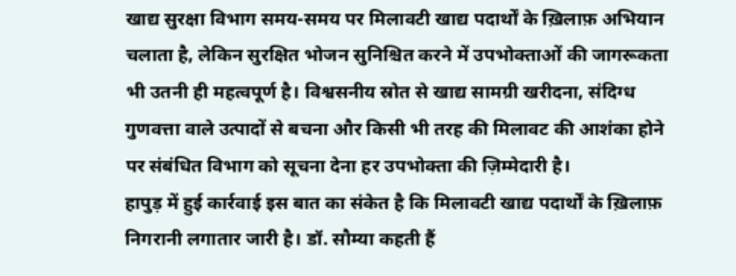खाद्य सुरक्षा विभाग समय-समय पर मिलावटी खाद्य पदार्थों के ख़िलाफ़ अभियान चलाता है, लेकिन सुरक्षित भोजन सुनिश्चित करने में उपभोक्ताओं की जागरूकता भी उतनी ही महत्वपूर्ण है। विश्वसनीय स्रोत से खाद्य सामग्री खरीदना, संदिग्ध गुणवत्ता वाले उत्पादों से बचना और किसी भी तरह की मिलावट की आशंका होने पर संबंधित विभाग को सूचना देना हर उपभोक्ता की ज़िम्मेदारी है।
हापुड़ में हुई कार्रवाई इस बात का संकेत है कि मिलावटी खाद्य पदार्थों के ख़िलाफ़ निगरानी लगातार जारी है। डॉ. सौम्या कहती हैं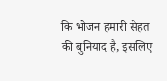कि भोजन हमारी सेहत की बुनियाद है, इसलिए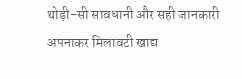थोड़ी-सी सावधानी और सही जानकारी अपनाकर मिलावटी खाद्य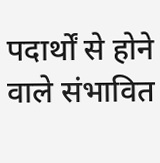पदार्थों से होने वाले संभावित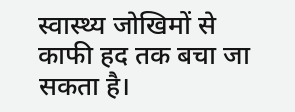स्वास्थ्य जोखिमों से काफी हद तक बचा जा सकता है।